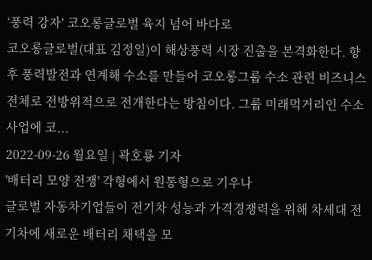‘풍력 강자’ 코오롱글로벌 육지 넘어 바다로
코오롱글로벌(대표 김정일)이 해상풍력 시장 진출을 본격화한다. 향후 풍력발전과 연계해 수소를 만들어 코오롱그룹 수소 관련 비즈니스 전체로 전방위적으로 전개한다는 방침이다. 그룹 미래먹거리인 수소 사업에 코...
2022-09-26 월요일 | 곽호룡 기자
'배터리 모양 전쟁' 각형에서 원통형으로 기우나
글로벌 자동차기업들이 전기차 성능과 가격경쟁력을 위해 차세대 전기차에 새로운 배터리 채택을 모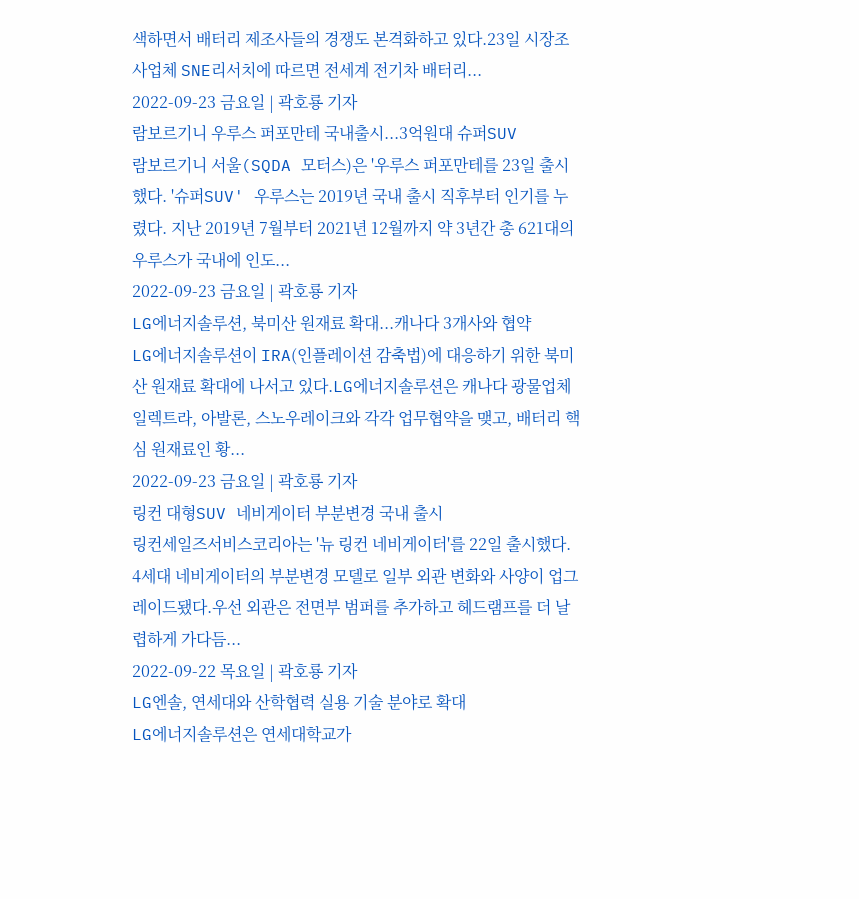색하면서 배터리 제조사들의 경쟁도 본격화하고 있다.23일 시장조사업체 SNE리서치에 따르면 전세계 전기차 배터리...
2022-09-23 금요일 | 곽호룡 기자
람보르기니 우루스 퍼포만테 국내출시...3억원대 슈퍼SUV
람보르기니 서울(SQDA 모터스)은 '우루스 퍼포만테를 23일 출시했다. '슈퍼SUV' 우루스는 2019년 국내 출시 직후부터 인기를 누렸다. 지난 2019년 7월부터 2021년 12월까지 약 3년간 총 621대의 우루스가 국내에 인도...
2022-09-23 금요일 | 곽호룡 기자
LG에너지솔루션, 북미산 원재료 확대...캐나다 3개사와 협약
LG에너지솔루션이 IRA(인플레이션 감축법)에 대응하기 위한 북미산 원재료 확대에 나서고 있다.LG에너지솔루션은 캐나다 광물업체 일렉트라, 아발론, 스노우레이크와 각각 업무협약을 맺고, 배터리 핵심 원재료인 황...
2022-09-23 금요일 | 곽호룡 기자
링컨 대형SUV 네비게이터 부분변경 국내 출시
링컨세일즈서비스코리아는 '뉴 링컨 네비게이터'를 22일 출시했다. 4세대 네비게이터의 부분변경 모델로 일부 외관 변화와 사양이 업그레이드됐다.우선 외관은 전면부 범퍼를 추가하고 헤드램프를 더 날렵하게 가다듬...
2022-09-22 목요일 | 곽호룡 기자
LG엔솔, 연세대와 산학협력 실용 기술 분야로 확대
LG에너지솔루션은 연세대학교가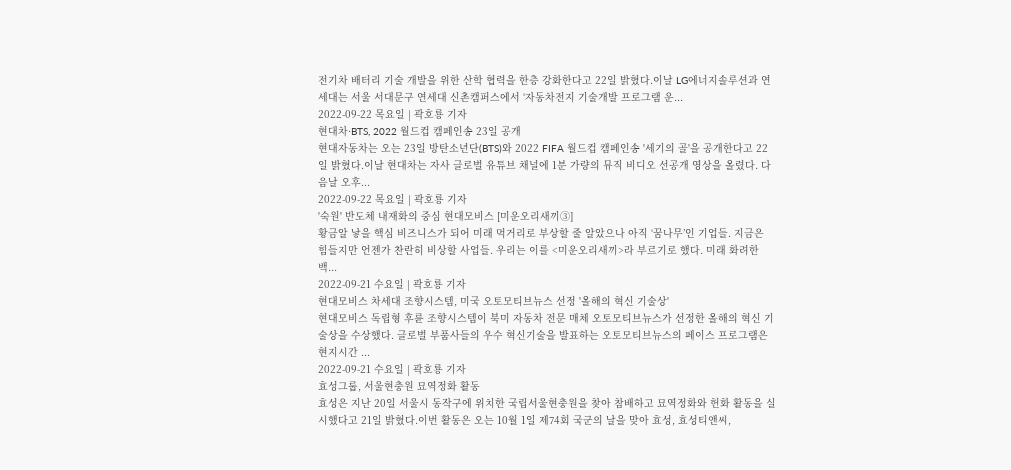전기차 배터리 기술 개발을 위한 산학 협력을 한층 강화한다고 22일 밝혔다.이날 LG에너지솔루션과 연세대는 서울 서대문구 연세대 신촌캠퍼스에서 ‘자동차전지 기술개발 프로그램 운...
2022-09-22 목요일 | 곽호룡 기자
현대차·BTS, 2022 월드컵 캠페인송 23일 공개
현대자동차는 오는 23일 방탄소년단(BTS)와 2022 FIFA 월드컵 캠페인송 '세기의 골'을 공개한다고 22일 밝혔다.이날 현대차는 자사 글로벌 유튜브 채널에 1분 가량의 뮤직 비디오 선공개 영상을 올렸다. 다음날 오후...
2022-09-22 목요일 | 곽호룡 기자
'숙원' 반도체 내재화의 중심 현대모비스 [미운오리새끼③]
황금알 낳을 핵심 비즈니스가 되어 미래 먹거리로 부상할 줄 알았으나 아직 ‘꿈나무’인 기업들. 지금은 힘들지만 언젠가 찬란히 비상할 사업들. 우리는 이를 <미운오리새끼>라 부르기로 했다. 미래 화려한 백...
2022-09-21 수요일 | 곽호룡 기자
현대모비스 차세대 조향시스템, 미국 오토모티브뉴스 선정 '올해의 혁신 기술상'
현대모비스 독립형 후륜 조향시스템이 북미 자동차 전문 매체 오토모티브뉴스가 선정한 올해의 혁신 기술상을 수상했다. 글로벌 부품사들의 우수 혁신기술을 발표하는 오토모티브뉴스의 페이스 프로그램은 현지시간 ...
2022-09-21 수요일 | 곽호룡 기자
효성그룹, 서울현충원 묘역정화 활동
효성은 지난 20일 서울시 동작구에 위치한 국립서울현충원을 찾아 참배하고 묘역정화와 헌화 활동을 실시했다고 21일 밝혔다.이번 활동은 오는 10월 1일 제74회 국군의 날을 맞아 효성, 효성티앤씨,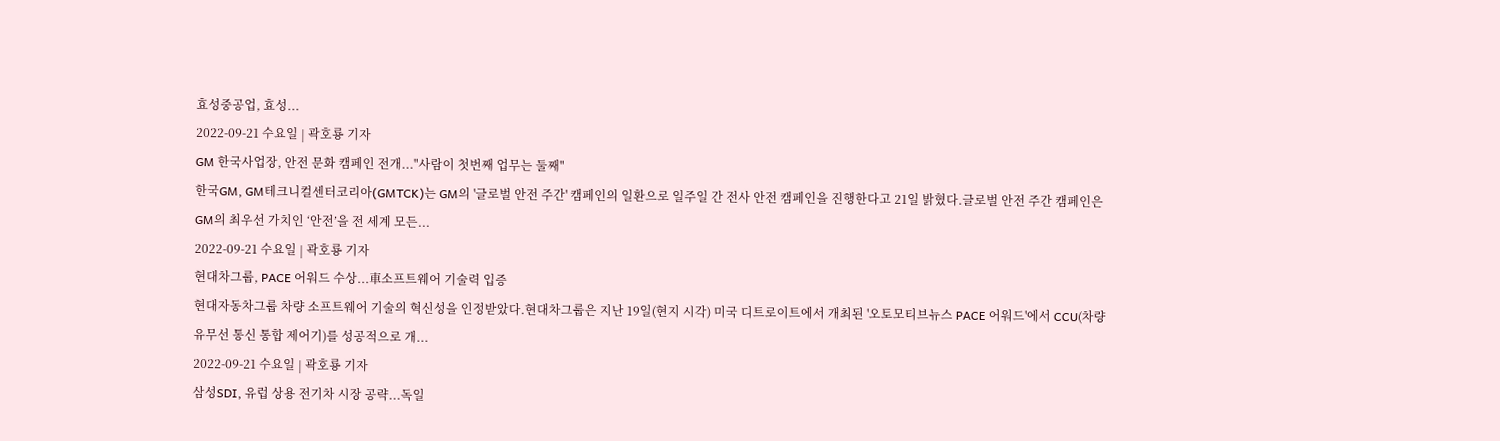효성중공업, 효성...
2022-09-21 수요일 | 곽호룡 기자
GM 한국사업장, 안전 문화 캠페인 전개..."사람이 첫번째 업무는 둘째"
한국GM, GM테크니컬센터코리아(GMTCK)는 GM의 '글로벌 안전 주간' 캠페인의 일환으로 일주일 간 전사 안전 캠페인을 진행한다고 21일 밝혔다.글로벌 안전 주간 캠페인은 GM의 최우선 가치인 ‘안전’을 전 세계 모든...
2022-09-21 수요일 | 곽호룡 기자
현대차그룹, PACE 어워드 수상...車소프트웨어 기술력 입증
현대자동차그룹 차량 소프트웨어 기술의 혁신성을 인정받았다.현대차그룹은 지난 19일(현지 시각) 미국 디트로이트에서 개최된 '오토모티브뉴스 PACE 어워드'에서 CCU(차량 유무선 통신 통합 제어기)를 성공적으로 개...
2022-09-21 수요일 | 곽호룡 기자
삼성SDI, 유럽 상용 전기차 시장 공략...독일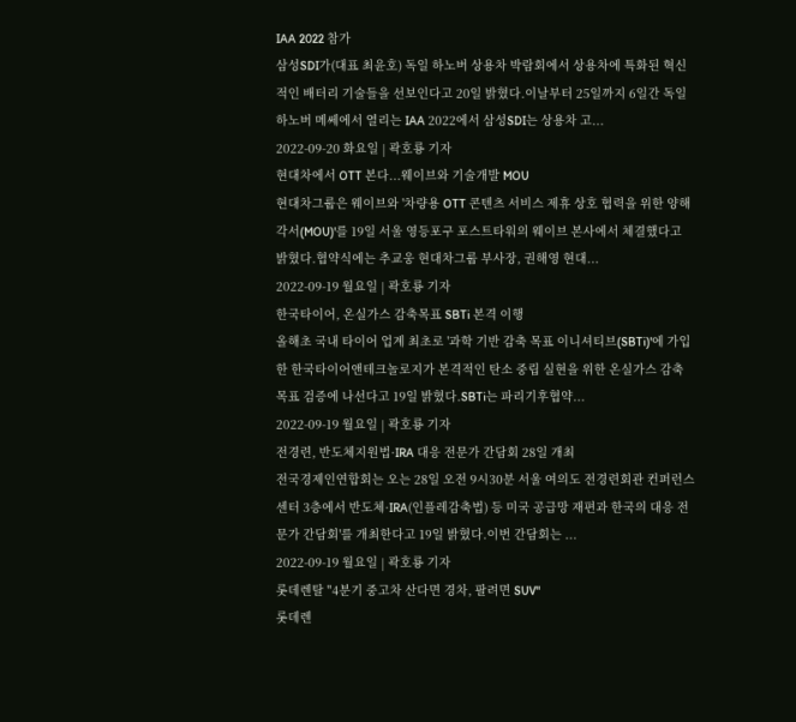IAA 2022 참가
삼성SDI가(대표 최윤호) 독일 하노버 상용차 박람회에서 상용차에 특화된 혁신적인 배터리 기술들을 선보인다고 20일 밝혔다.이날부터 25일까지 6일간 독일 하노버 메쎄에서 열리는 IAA 2022에서 삼성SDI는 상용차 고...
2022-09-20 화요일 | 곽호룡 기자
현대차에서 OTT 본다...웨이브와 기술개발 MOU
현대차그룹은 웨이브와 '차량용 OTT 콘텐츠 서비스 제휴 상호 협력을 위한 양해각서(MOU)'를 19일 서울 영등포구 포스트타워의 웨이브 본사에서 체결했다고 밝혔다.협약식에는 추교웅 현대차그룹 부사장, 권해영 현대...
2022-09-19 월요일 | 곽호룡 기자
한국타이어, 온실가스 감축목표 SBTi 본격 이행
올해초 국내 타이어 업계 최초로 '과학 기반 감축 목표 이니셔티브(SBTi)'에 가입한 한국타이어앤테크놀로지가 본격적인 탄소 중립 실현을 위한 온실가스 감축 목표 검증에 나선다고 19일 밝혔다.SBTi는 파리기후협약...
2022-09-19 월요일 | 곽호룡 기자
전경련, 반도체지원법·IRA 대응 전문가 간담회 28일 개최
전국경제인연합회는 오는 28일 오전 9시30분 서울 여의도 전경련회관 컨퍼런스센터 3층에서 반도체·IRA(인플레감축법) 등 미국 공급망 재편과 한국의 대응 전문가 간담회'를 개최한다고 19일 밝혔다.이번 간담회는 ...
2022-09-19 월요일 | 곽호룡 기자
롯데렌탈 "4분기 중고차 산다면 경차, 팔려면 SUV"
롯데렌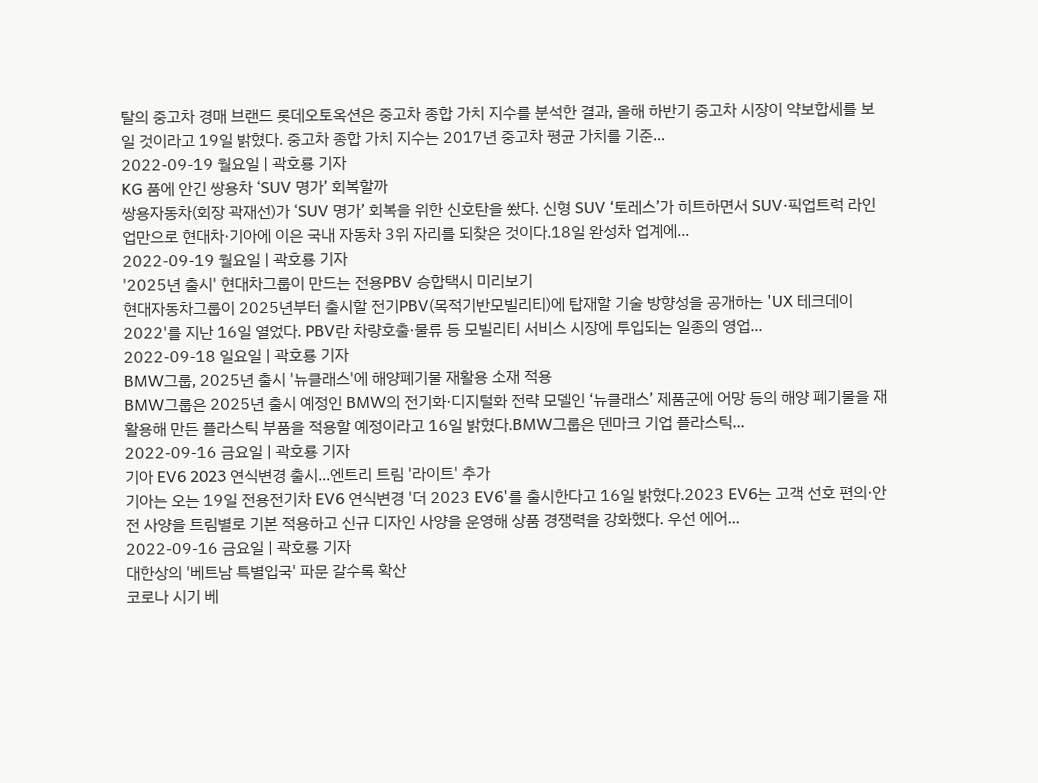탈의 중고차 경매 브랜드 롯데오토옥션은 중고차 종합 가치 지수를 분석한 결과, 올해 하반기 중고차 시장이 약보합세를 보일 것이라고 19일 밝혔다. 중고차 종합 가치 지수는 2017년 중고차 평균 가치를 기준...
2022-09-19 월요일 | 곽호룡 기자
KG 품에 안긴 쌍용차 ‘SUV 명가’ 회복할까
쌍용자동차(회장 곽재선)가 ‘SUV 명가’ 회복을 위한 신호탄을 쐈다. 신형 SUV ‘토레스’가 히트하면서 SUV·픽업트럭 라인업만으로 현대차·기아에 이은 국내 자동차 3위 자리를 되찾은 것이다.18일 완성차 업계에...
2022-09-19 월요일 | 곽호룡 기자
'2025년 출시' 현대차그룹이 만드는 전용PBV 승합택시 미리보기
현대자동차그룹이 2025년부터 출시할 전기PBV(목적기반모빌리티)에 탑재할 기술 방향성을 공개하는 'UX 테크데이 2022'를 지난 16일 열었다. PBV란 차량호출·물류 등 모빌리티 서비스 시장에 투입되는 일종의 영업...
2022-09-18 일요일 | 곽호룡 기자
BMW그룹, 2025년 출시 '뉴클래스'에 해양폐기물 재활용 소재 적용
BMW그룹은 2025년 출시 예정인 BMW의 전기화·디지털화 전략 모델인 ‘뉴클래스’ 제품군에 어망 등의 해양 폐기물을 재활용해 만든 플라스틱 부품을 적용할 예정이라고 16일 밝혔다.BMW그룹은 덴마크 기업 플라스틱...
2022-09-16 금요일 | 곽호룡 기자
기아 EV6 2023 연식변경 출시...엔트리 트림 '라이트' 추가
기아는 오는 19일 전용전기차 EV6 연식변경 '더 2023 EV6'를 출시한다고 16일 밝혔다.2023 EV6는 고객 선호 편의·안전 사양을 트림별로 기본 적용하고 신규 디자인 사양을 운영해 상품 경쟁력을 강화했다. 우선 에어...
2022-09-16 금요일 | 곽호룡 기자
대한상의 '베트남 특별입국' 파문 갈수록 확산
코로나 시기 베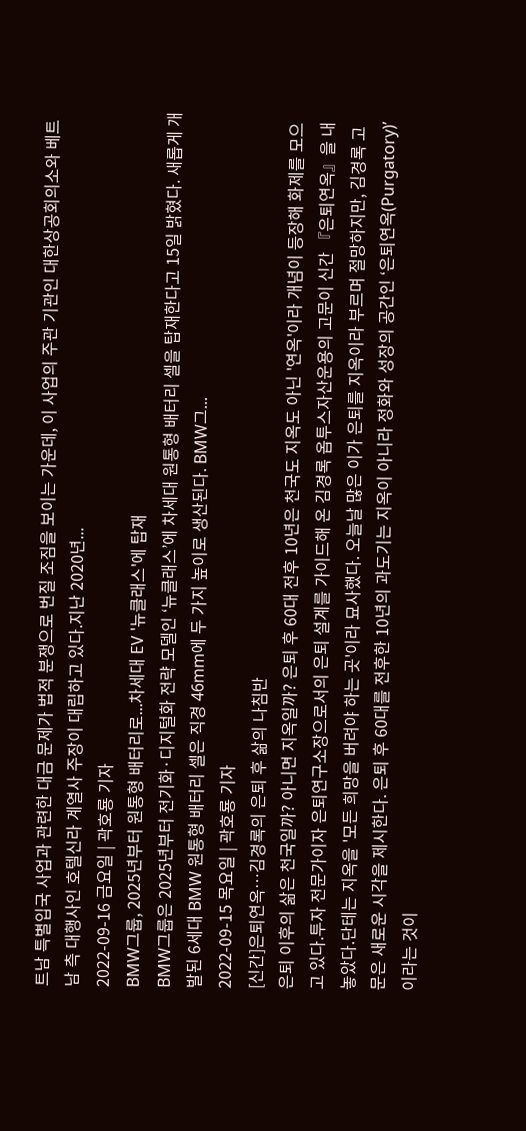트남 특별입국 사업과 관련한 대금 문제가 법적 분쟁으로 번질 조짐을 보이는 가운데, 이 사업의 주관 기관인 대한상공회의소와 베트남 측 대행사인 호텔신라 계열사 주장이 대립하고 있다.지난 2020년...
2022-09-16 금요일 | 곽호룡 기자
BMW그룹, 2025년부터 원통형 배터리로...차세대 EV '뉴클래스'에 탑재
BMW그룹은 2025년부터 전기화·디지털화 전략 모델인 ‘뉴클래스’에 차세대 원통형 배터리 셀을 탑재한다고 15일 밝혔다. 새롭게 개발된 6세대 BMW 원통형 배터리 셀은 직경 46mm에 두 가지 높이로 생산된다. BMW그...
2022-09-15 목요일 | 곽호룡 기자
[신간]은퇴연옥…김경록의 은퇴 후 삶의 나침반
은퇴 이후의 삶은 천국일까? 아니면 지옥일까? 은퇴 후 60대 전후 10년은 천국도 지옥도 아닌 '연옥'이라 개념이 등장해 화제를 모으고 있다.투자 전문가이자 은퇴연구소장으로서의 은퇴 설계를 가이드해 온 김경록 옵투스자산운용의 고문이 신간 『은퇴연옥』을 내놓았다.단테는 지옥을 '모든 희망을 버려야 하는 곳'이라 묘사했다. 오늘날 많은 이가 은퇴를 지옥이라 부르며 절망하지만, 김경록 고문은 새로운 시각을 제시한다. 은퇴 후 60대를 전후한 10년의 과도기는 지옥이 아니라 정화와 성장의 공간인 ‘은퇴연옥(Purgatory)’이라는 것이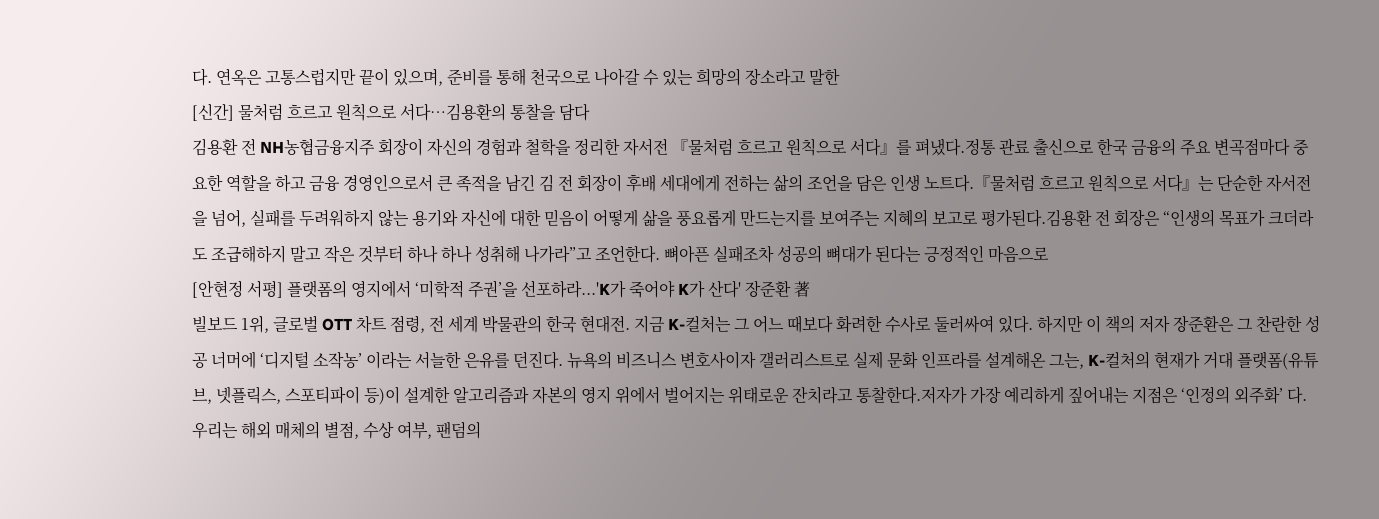다. 연옥은 고통스럽지만 끝이 있으며, 준비를 통해 천국으로 나아갈 수 있는 희망의 장소라고 말한
[신간] 물처럼 흐르고 원칙으로 서다…김용환의 통찰을 담다
김용환 전 NH농협금융지주 회장이 자신의 경험과 철학을 정리한 자서전 『물처럼 흐르고 원칙으로 서다』를 펴냈다.정통 관료 출신으로 한국 금융의 주요 변곡점마다 중요한 역할을 하고 금융 경영인으로서 큰 족적을 남긴 김 전 회장이 후배 세대에게 전하는 삶의 조언을 담은 인생 노트다.『물처럼 흐르고 원칙으로 서다』는 단순한 자서전을 넘어, 실패를 두려워하지 않는 용기와 자신에 대한 믿음이 어떻게 삶을 풍요롭게 만드는지를 보여주는 지혜의 보고로 평가된다.김용환 전 회장은 “인생의 목표가 크더라도 조급해하지 말고 작은 것부터 하나 하나 성취해 나가라”고 조언한다. 뼈아픈 실패조차 성공의 뼈대가 된다는 긍정적인 마음으로
[안현정 서평] 플랫폼의 영지에서 ‘미학적 주권’을 선포하라...'K가 죽어야 K가 산다' 장준환 著
빌보드 1위, 글로벌 OTT 차트 점령, 전 세계 박물관의 한국 현대전. 지금 K-컬처는 그 어느 때보다 화려한 수사로 둘러싸여 있다. 하지만 이 책의 저자 장준환은 그 찬란한 성공 너머에 ‘디지털 소작농’ 이라는 서늘한 은유를 던진다. 뉴욕의 비즈니스 변호사이자 갤러리스트로 실제 문화 인프라를 설계해온 그는, K-컬처의 현재가 거대 플랫폼(유튜브, 넷플릭스, 스포티파이 등)이 설계한 알고리즘과 자본의 영지 위에서 벌어지는 위태로운 잔치라고 통찰한다.저자가 가장 예리하게 짚어내는 지점은 ‘인정의 외주화’ 다. 우리는 해외 매체의 별점, 수상 여부, 팬덤의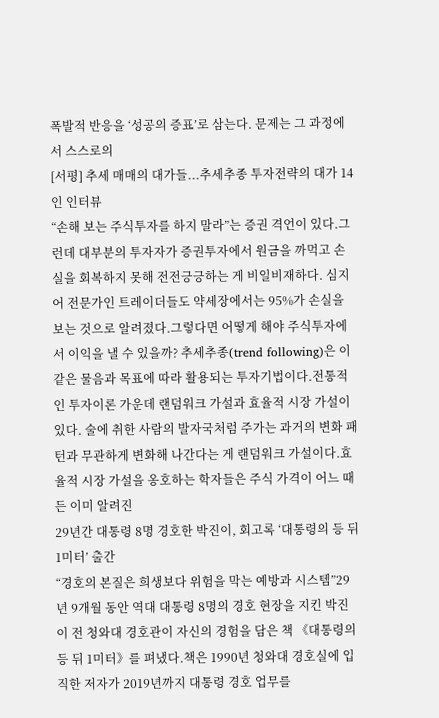폭발적 반응을 ‘성공의 증표’로 삼는다. 문제는 그 과정에서 스스로의
[서평] 추세 매매의 대가들...추세추종 투자전략의 대가 14인 인터뷰
“손해 보는 주식투자를 하지 말라”는 증권 격언이 있다.그런데 대부분의 투자자가 증권투자에서 원금을 까먹고 손실을 회복하지 못해 전전긍긍하는 게 비일비재하다. 심지어 전문가인 트레이더들도 약세장에서는 95%가 손실을 보는 것으로 알려졌다.그렇다면 어떻게 해야 주식투자에서 이익을 낼 수 있을까? 추세추종(trend following)은 이 같은 물음과 목표에 따라 활용되는 투자기법이다.전통적인 투자이론 가운데 랜덤워크 가설과 효율적 시장 가설이 있다. 술에 취한 사람의 발자국처럼 주가는 과거의 변화 패턴과 무관하게 변화해 나간다는 게 랜덤워크 가설이다.효율적 시장 가설을 옹호하는 학자들은 주식 가격이 어느 때든 이미 알려진
29년간 대통령 8명 경호한 박진이, 회고록 ‘대통령의 등 뒤 1미터’ 출간
“경호의 본질은 희생보다 위험을 막는 예방과 시스템”29년 9개월 동안 역대 대통령 8명의 경호 현장을 지킨 박진이 전 청와대 경호관이 자신의 경험을 담은 책 《대통령의 등 뒤 1미터》를 펴냈다.책은 1990년 청와대 경호실에 입직한 저자가 2019년까지 대통령 경호 업무를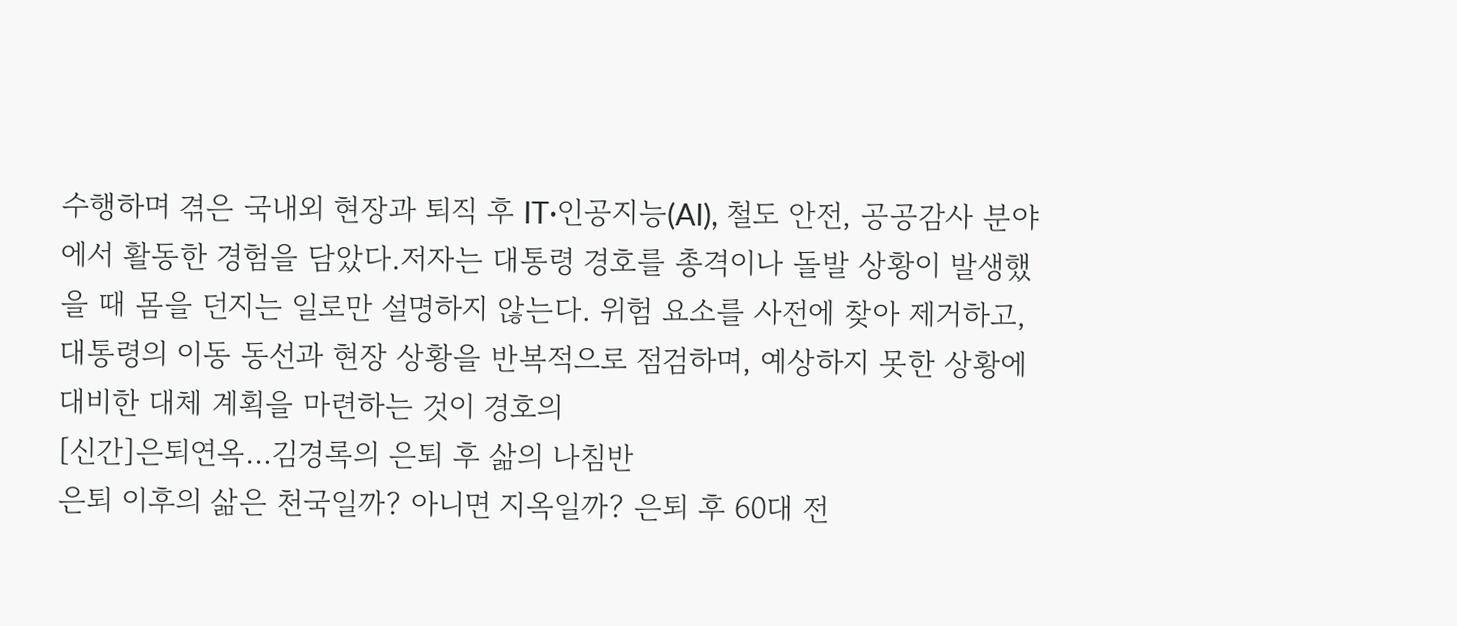수행하며 겪은 국내외 현장과 퇴직 후 IT·인공지능(AI), 철도 안전, 공공감사 분야에서 활동한 경험을 담았다.저자는 대통령 경호를 총격이나 돌발 상황이 발생했을 때 몸을 던지는 일로만 설명하지 않는다. 위험 요소를 사전에 찾아 제거하고, 대통령의 이동 동선과 현장 상황을 반복적으로 점검하며, 예상하지 못한 상황에 대비한 대체 계획을 마련하는 것이 경호의
[신간]은퇴연옥…김경록의 은퇴 후 삶의 나침반
은퇴 이후의 삶은 천국일까? 아니면 지옥일까? 은퇴 후 60대 전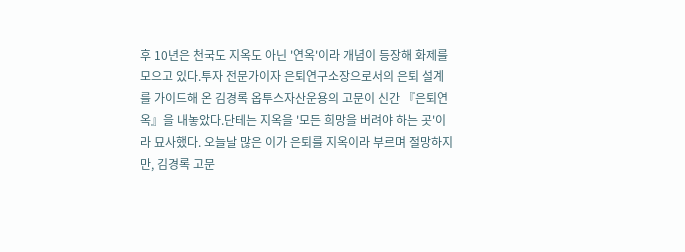후 10년은 천국도 지옥도 아닌 '연옥'이라 개념이 등장해 화제를 모으고 있다.투자 전문가이자 은퇴연구소장으로서의 은퇴 설계를 가이드해 온 김경록 옵투스자산운용의 고문이 신간 『은퇴연옥』을 내놓았다.단테는 지옥을 '모든 희망을 버려야 하는 곳'이라 묘사했다. 오늘날 많은 이가 은퇴를 지옥이라 부르며 절망하지만, 김경록 고문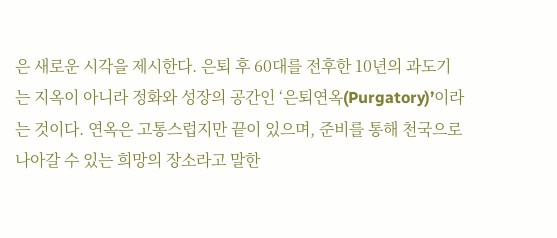은 새로운 시각을 제시한다. 은퇴 후 60대를 전후한 10년의 과도기는 지옥이 아니라 정화와 성장의 공간인 ‘은퇴연옥(Purgatory)’이라는 것이다. 연옥은 고통스럽지만 끝이 있으며, 준비를 통해 천국으로 나아갈 수 있는 희망의 장소라고 말한